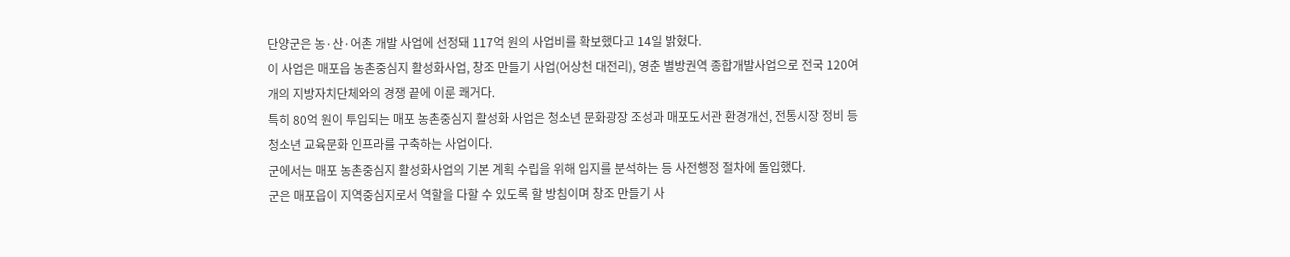단양군은 농·산·어촌 개발 사업에 선정돼 117억 원의 사업비를 확보했다고 14일 밝혔다.
이 사업은 매포읍 농촌중심지 활성화사업, 창조 만들기 사업(어상천 대전리), 영춘 별방권역 종합개발사업으로 전국 120여개의 지방자치단체와의 경쟁 끝에 이룬 쾌거다.
특히 80억 원이 투입되는 매포 농촌중심지 활성화 사업은 청소년 문화광장 조성과 매포도서관 환경개선, 전통시장 정비 등 청소년 교육문화 인프라를 구축하는 사업이다.
군에서는 매포 농촌중심지 활성화사업의 기본 계획 수립을 위해 입지를 분석하는 등 사전행정 절차에 돌입했다.
군은 매포읍이 지역중심지로서 역할을 다할 수 있도록 할 방침이며 창조 만들기 사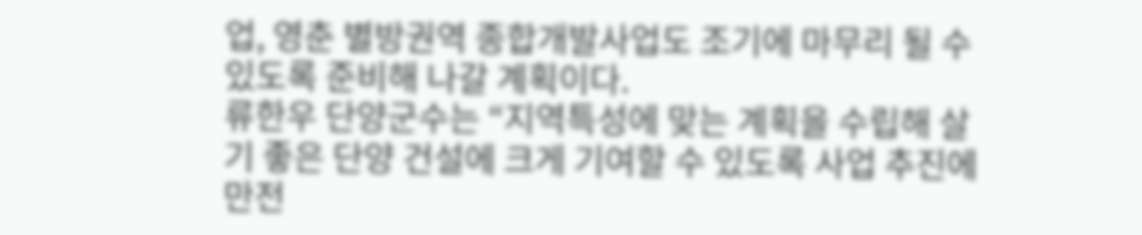업, 영춘 별방권역 종합개발사업도 조기에 마무리 될 수 있도록 준비해 나갈 계획이다.
류한우 단양군수는 “지역특성에 맞는 계획을 수립해 살기 좋은 단양 건설에 크게 기여할 수 있도록 사업 추진에 만전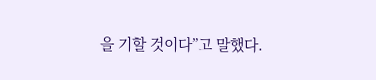을 기할 것이다”고 말했다.